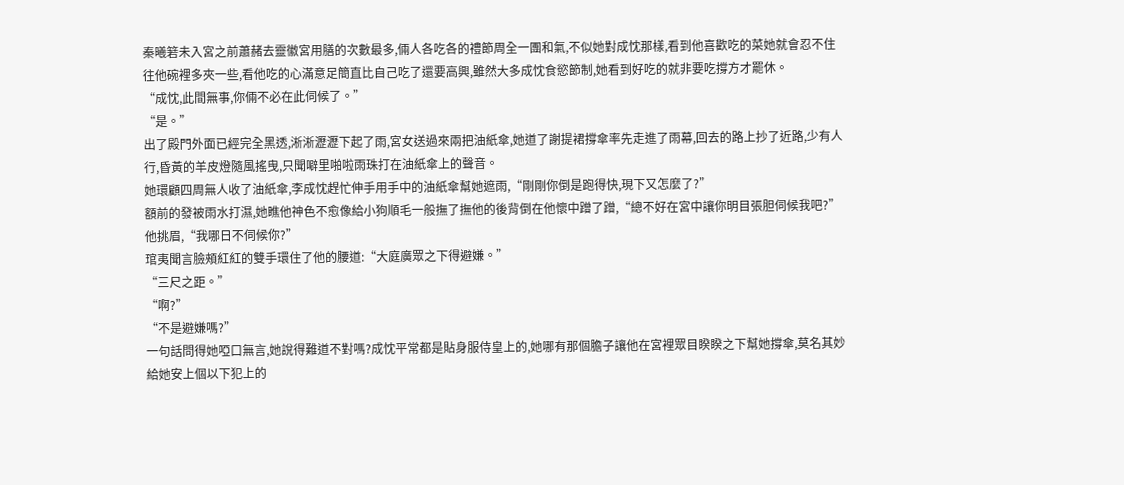秦曦箬未入宮之前蕭赭去靈徽宮用膳的次數最多,倆人各吃各的禮節周全一團和氣,不似她對成忱那樣,看到他喜歡吃的菜她就會忍不住往他碗裡多夾一些,看他吃的心滿意足簡直比自己吃了還要高興,雖然大多成忱食慾節制,她看到好吃的就非要吃撐方才罷休。
“成忱,此間無事,你倆不必在此伺候了。”
“是。”
出了殿門外面已經完全黑透,淅淅瀝瀝下起了雨,宮女送過來兩把油紙傘,她道了謝提裙撐傘率先走進了雨幕,回去的路上抄了近路,少有人行,昏黃的羊皮燈隨風搖曳,只聞噼里啪啦雨珠打在油紙傘上的聲音。
她環顧四周無人收了油紙傘,李成忱趕忙伸手用手中的油紙傘幫她遮雨,“剛剛你倒是跑得快,現下又怎麼了?”
額前的發被雨水打濕,她瞧他神色不愈像給小狗順毛一般撫了撫他的後背倒在他懷中蹭了蹭,“總不好在宮中讓你明目張胆伺候我吧?”
他挑眉,“我哪日不伺候你?”
琯夷聞言臉頰紅紅的雙手環住了他的腰道:“大庭廣眾之下得避嫌。”
“三尺之距。”
“啊?”
“不是避嫌嗎?”
一句話問得她啞口無言,她說得難道不對嗎?成忱平常都是貼身服侍皇上的,她哪有那個膽子讓他在宮裡眾目睽睽之下幫她撐傘,莫名其妙給她安上個以下犯上的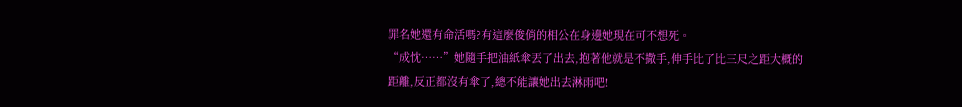罪名她還有命活嗎?有這麼俊俏的相公在身邊她現在可不想死。
“成忱……”她隨手把油紙傘丟了出去,抱著他就是不撒手,伸手比了比三尺之距大概的距離,反正都沒有傘了,總不能讓她出去淋雨吧!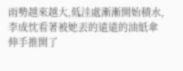雨勢越來越大,低洼處漸漸開始積水,李成忱看著被她丟的遠遠的油紙傘伸手推開了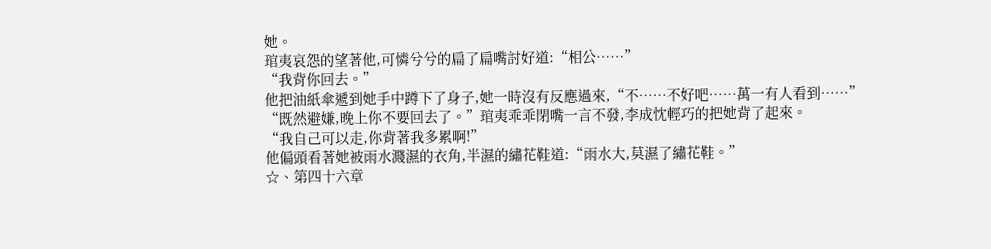她。
琯夷哀怨的望著他,可憐兮兮的扁了扁嘴討好道:“相公……”
“我背你回去。”
他把油紙傘遞到她手中蹲下了身子,她一時沒有反應過來,“不……不好吧……萬一有人看到……”
“既然避嫌,晚上你不要回去了。”琯夷乖乖閉嘴一言不發,李成忱輕巧的把她背了起來。
“我自己可以走,你背著我多累啊!”
他偏頭看著她被雨水濺濕的衣角,半濕的繡花鞋道:“雨水大,莫濕了繡花鞋。”
☆、第四十六章